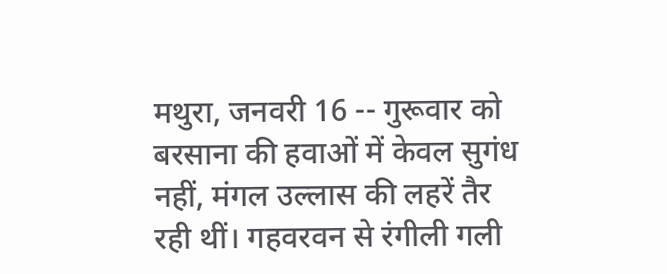मथुरा, जनवरी 16 -- गुरूवार को बरसाना की हवाओं में केवल सुगंध नहीं, मंगल उल्लास की लहरें तैर रही थीं। गहवरवन से रंगीली गली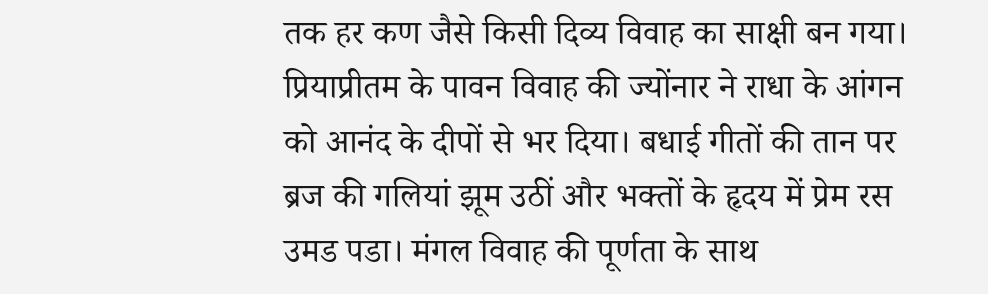तक हर कण जैसे किसी दिव्य विवाह का साक्षी बन गया। प्रियाप्रीतम के पावन विवाह की ज्योंनार ने राधा के आंगन को आनंद के दीपों से भर दिया। बधाई गीतों की तान पर ब्रज की गलियां झूम उठीं और भक्तों के हृदय में प्रेम रस उमड पडा। मंगल विवाह की पूर्णता के साथ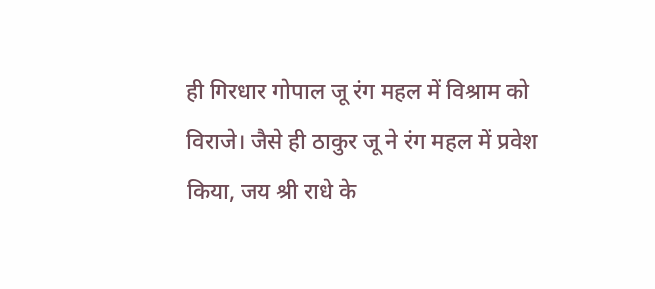ही गिरधार गोपाल जू रंग महल में विश्राम को विराजे। जैसे ही ठाकुर जू ने रंग महल में प्रवेश किया, जय श्री राधे के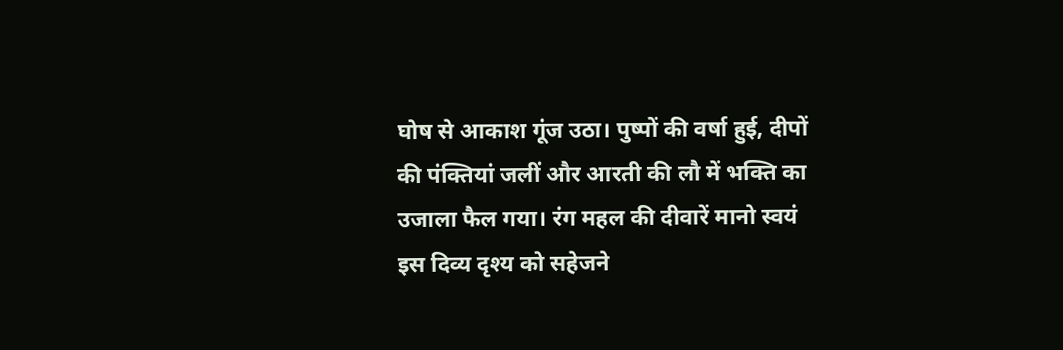घोष से आकाश गूंज उठा। पुष्पों की वर्षा हुई, दीपों की पंक्तियां जलीं और आरती की लौ में भक्ति का उजाला फैल गया। रंग महल की दीवारें मानो स्वयं इस दिव्य दृश्य को सहेजने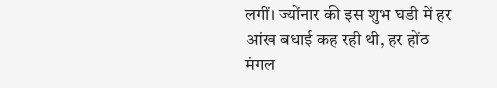लगीं। ज्योंनार की इस शुभ घडी में हर आंख बधाई कह रही थी, हर होंठ मंगल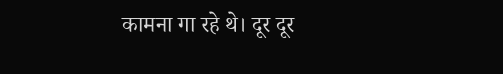कामना गा रहे थे। दूर दूर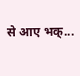से आए भक्...